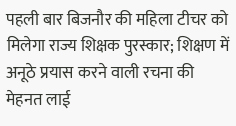पहली बार बिजनौर की महिला टीचर को मिलेगा राज्य शिक्षक पुरस्कार; शिक्षण में अनूठे प्रयास करने वाली रचना की मेहनत लाई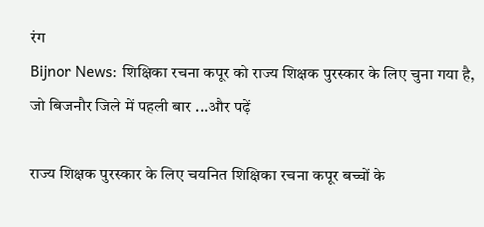रंग
Bijnor News: शिक्षिका रचना कपूर को राज्य शिक्षक पुरस्कार के लिए चुना गया है, जो बिजनौर जिले में पहली बार ...और पढ़ें

राज्य शिक्षक पुरस्कार के लिए चयनित शिक्षिका रचना कपूर बच्चों के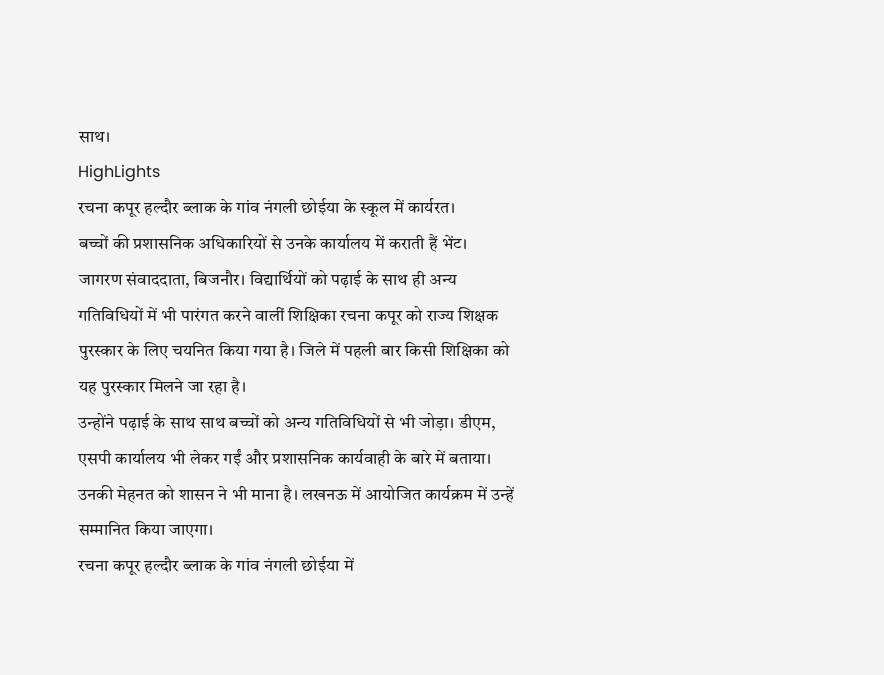साथ।
HighLights
रचना कपूर हल्दौर ब्लाक के गांव नंगली छोईया के स्कूल में कार्यरत।
बच्चों की प्रशासनिक अधिकारियों से उनके कार्यालय में कराती हैं भेंट।
जागरण संवाददाता, बिजनौर। विद्यार्थियों को पढ़ाई के साथ ही अन्य गतिविधियों में भी पारंगत करने वालीं शिक्षिका रचना कपूर को राज्य शिक्षक पुरस्कार के लिए चयनित किया गया है। जिले में पहली बार किसी शिक्षिका को यह पुरस्कार मिलने जा रहा है।
उन्होंने पढ़ाई के साथ साथ बच्चों को अन्य गतिविधियों से भी जोड़ा। डीएम, एसपी कार्यालय भी लेकर गईं और प्रशासनिक कार्यवाही के बारे में बताया। उनकी मेहनत को शासन ने भी माना है। लखनऊ में आयोजित कार्यक्रम में उन्हें सम्मानित किया जाएगा।
रचना कपूर हल्दौर ब्लाक के गांव नंगली छोईया में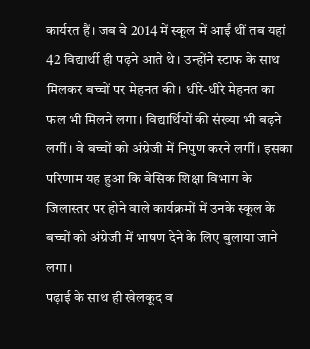कार्यरत हैं। जब वे 2014 में स्कूल में आईं थीं तब यहां 42 विद्यार्थी ही पढ़ने आते थे। उन्होंने स्टाफ के साथ मिलकर बच्चों पर मेहनत की। धीरे-धीरे मेहनत का फल भी मिलने लगा। विद्यार्थियों की संख्या भी बढ़ने लगीं। वे बच्चों को अंग्रेजी में निपुण करने लगीं। इसका परिणाम यह हुआ कि बेसिक शिक्षा विभाग के जिलास्तर पर होने वाले कार्यक्रमों में उनके स्कूल के बच्चों को अंग्रेजी में भाषण देने के लिए बुलाया जाने लगा।
पढ़ाई के साथ ही खेलकूद व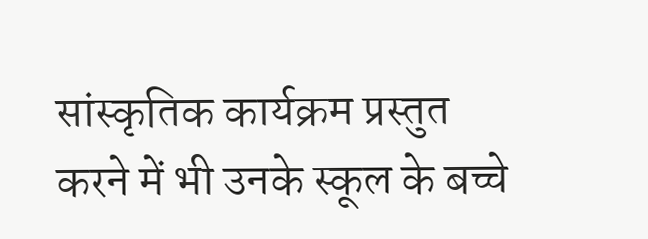सांस्कृतिक कार्यक्रम प्रस्तुत करने में भी उनके स्कूल के बच्चे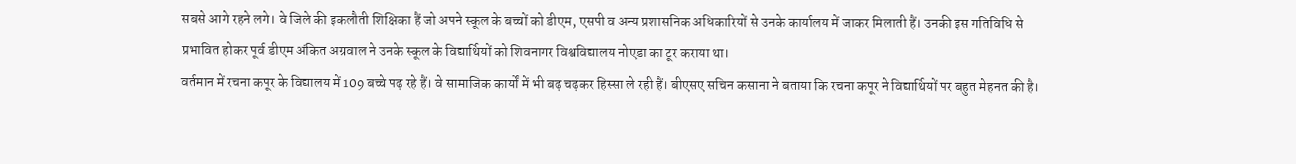सबसे आगे रहने लगे। वे जिले की इकलौती शिक्षिका हैं जो अपने स्कूल के बच्चों को डीएम, एसपी व अन्य प्रशासनिक अधिकारियों से उनके कार्यालय में जाकर मिलाती हैं। उनकी इस गतिविधि से प्रभावित होकर पूर्व डीएम अंकित अग्रवाल ने उनके स्कूल के विद्यार्थियों को शिवनागर विश्वविद्यालय नोएडा का टूर कराया था।
वर्तमान में रचना कपूर के विद्यालय में 109 बच्चे पढ़ रहे हैं। वे सामाजिक कार्यों में भी बढ़ चढ़कर हिस्सा ले रही हैं। बीएसए सचिन कसाना ने बताया कि रचना कपूर ने विद्यार्थियों पर बहुत मेहनत की है।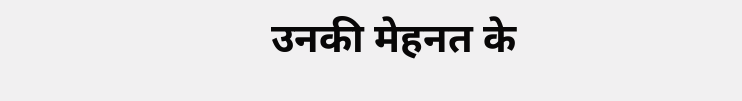उनकी मेहनत के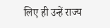लिए ही उन्हें राज्य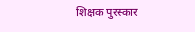शिक्षक पुरस्कार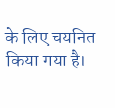के लिए चयनित किया गया है।